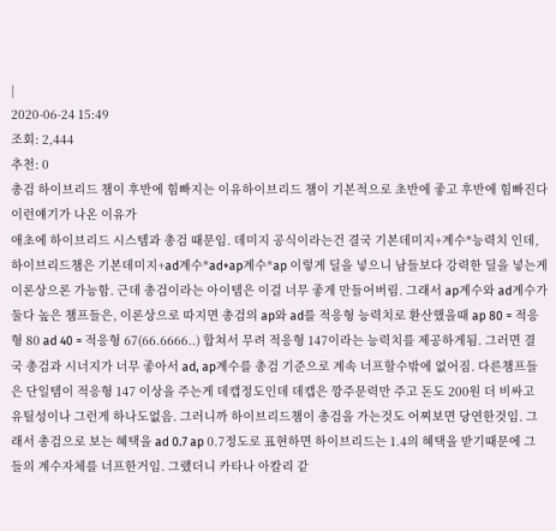|
2020-06-24 15:49
조회: 2,444
추천: 0
총검 하이브리드 챔이 후반에 힘빠지는 이유하이브리드 챔이 기본적으로 초반에 좋고 후반에 힘빠진다 이런얘기가 나온 이유가
애초에 하이브리드 시스템과 총검 때문임. 데미지 공식이라는건 결국 기본데미지+계수*능력치 인데, 하이브리드챔은 기본데미지+ad계수*ad+ap계수*ap 이렇게 딜을 넣으니 남들보다 강력한 딜을 넣는게 이론상으론 가능함. 근데 총검이라는 아이템은 이걸 너무 좋게 만들어버림. 그래서 ap계수와 ad계수가 둘다 높은 챔프들은, 이론상으로 따지면 총검의 ap와 ad를 적응형 능력치로 환산했을때 ap 80 = 적응형 80 ad 40 = 적응형 67(66.6666..) 합쳐서 무려 적응형 147이라는 능력치를 제공하게됨. 그러면 결국 총검과 시너지가 너무 좋아서 ad, ap계수를 총검 기준으로 계속 너프할수밖에 없어짐. 다른챔프들은 단일템이 적응형 147 이상을 주는게 데캡정도인데 데캡은 깡주문력만 주고 돈도 200원 더 비싸고 유틸성이나 그런게 하나도없음. 그러니까 하이브리드챔이 총검을 가는것도 어찌보면 당연한것임. 그래서 총검으로 보는 혜택을 ad 0.7 ap 0.7정도로 표현하면 하이브리드는 1.4의 혜택을 받기때문에 그들의 계수자체를 너프한거임. 그랬더니 카타나 아칼리 같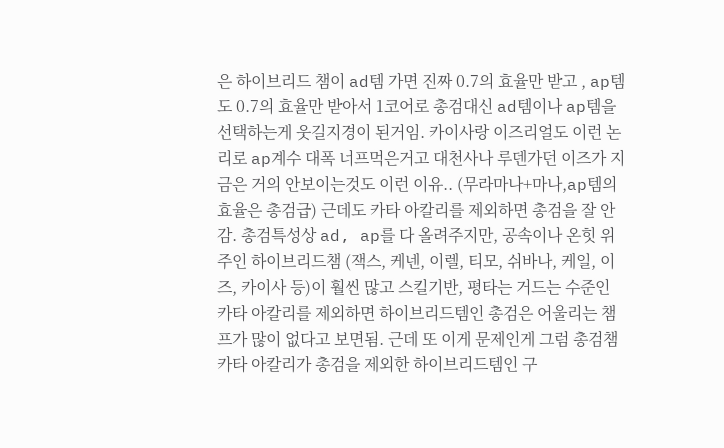은 하이브리드 챔이 ad템 가면 진짜 0.7의 효율만 받고 , ap템도 0.7의 효율만 받아서 1코어로 총검대신 ad템이나 ap템을 선택하는게 웃길지경이 된거임. 카이사랑 이즈리얼도 이런 논리로 ap계수 대폭 너프먹은거고 대천사나 루덴가던 이즈가 지금은 거의 안보이는것도 이런 이유.. (무라마나+마나,ap템의 효율은 총검급) 근데도 카타 아칼리를 제외하면 총검을 잘 안감. 총검특성상 ad, ap를 다 올려주지만, 공속이나 온힛 위주인 하이브리드챔 (잭스, 케넨, 이렐, 티모, 쉬바나, 케일, 이즈, 카이사 등)이 훨씬 많고 스킬기반, 평타는 거드는 수준인 카타 아칼리를 제외하면 하이브리드템인 총검은 어울리는 챔프가 많이 없다고 보면됨. 근데 또 이게 문제인게 그럼 총검챔 카타 아칼리가 총검을 제외한 하이브리드템인 구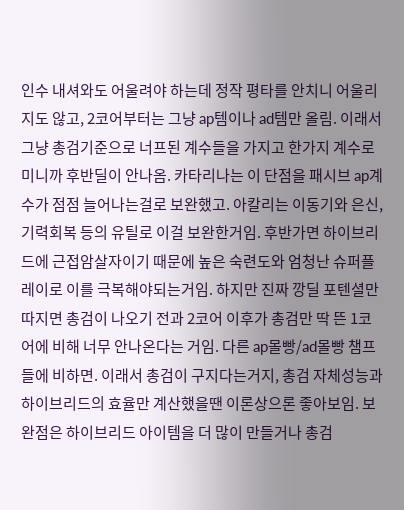인수 내셔와도 어울려야 하는데 정작 평타를 안치니 어울리지도 않고, 2코어부터는 그냥 ap템이나 ad템만 올림. 이래서 그냥 총검기준으로 너프된 계수들을 가지고 한가지 계수로 미니까 후반딜이 안나옴. 카타리나는 이 단점을 패시브 ap계수가 점점 늘어나는걸로 보완했고. 아칼리는 이동기와 은신, 기력회복 등의 유틸로 이걸 보완한거임. 후반가면 하이브리드에 근접암살자이기 때문에 높은 숙련도와 엄청난 슈퍼플레이로 이를 극복해야되는거임. 하지만 진짜 깡딜 포텐셜만 따지면 총검이 나오기 전과 2코어 이후가 총검만 딱 뜬 1코어에 비해 너무 안나온다는 거임. 다른 ap몰빵/ad몰빵 챔프들에 비하면. 이래서 총검이 구지다는거지, 총검 자체성능과 하이브리드의 효율만 계산했을땐 이론상으론 좋아보임. 보완점은 하이브리드 아이템을 더 많이 만들거나 총검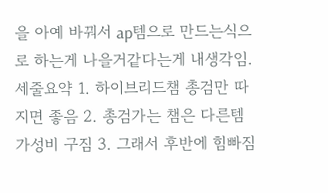을 아예 바꿔서 ap템으로 만드는식으로 하는게 나을거같다는게 내생각임. 세줄요약 1. 하이브리드챔 총검만 따지면 좋음 2. 총검가는 챔은 다른템 가성비 구짐 3. 그래서 후반에 힘빠짐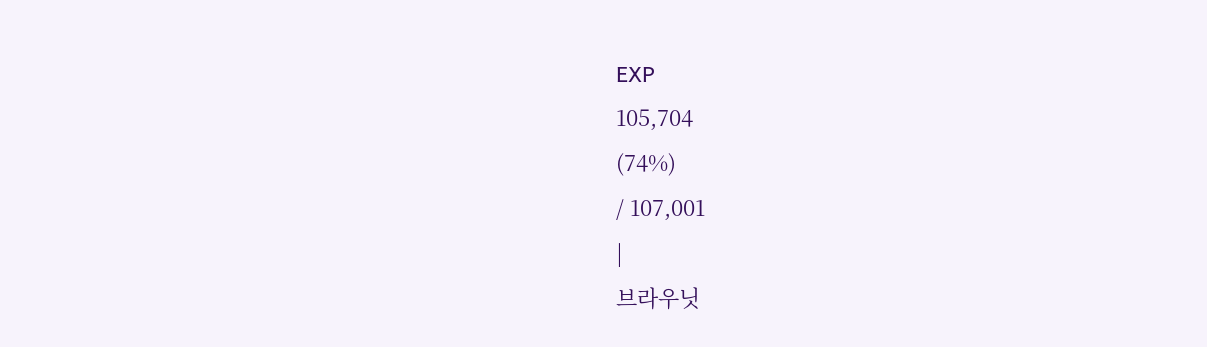EXP
105,704
(74%)
/ 107,001
|
브라우닛